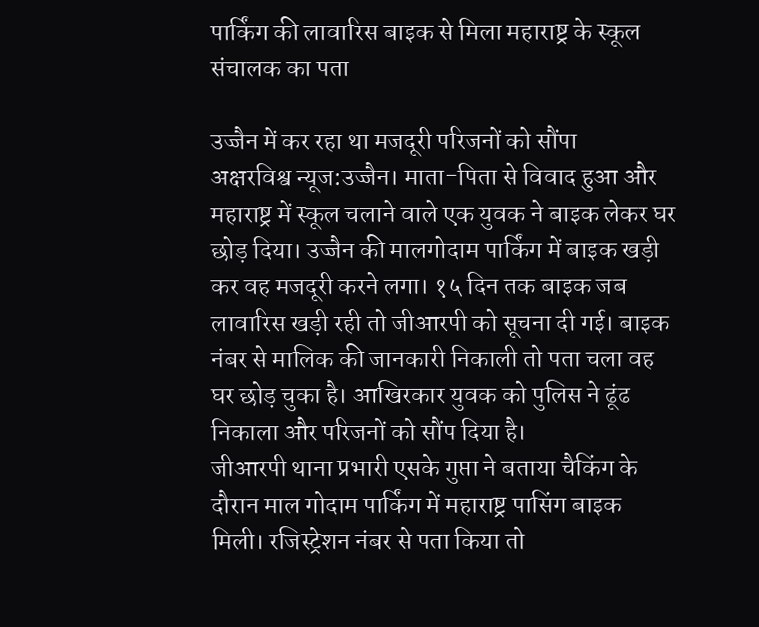पार्किंग की लावारिस बाइक से मिला महाराष्ट्र के स्कूल संचालक का पता

उज्जैन में कर रहा था मजदूरी परिजनों को सौंपा
अक्षरविश्व न्यूज:उज्जैन। माता-पिता से विवाद हुआ और महाराष्ट्र में स्कूल चलाने वाले एक युवक ने बाइक लेकर घर छोड़ दिया। उज्जैन की मालगोदाम पार्किंग में बाइक खड़ी कर वह मजदूरी करने लगा। १५ दिन तक बाइक जब लावारिस खड़ी रही तो जीआरपी को सूचना दी गई। बाइक नंबर से मालिक की जानकारी निकाली तो पता चला वह घर छोड़ चुका है। आखिरकार युवक को पुलिस ने ढूंढ निकाला और परिजनों को सौंप दिया है।
जीआरपी थाना प्रभारी एसके गुप्ता ने बताया चैकिंग के दौरान माल गोदाम पार्किंग में महाराष्ट्र पासिंग बाइक मिली। रजिस्ट्रेशन नंबर से पता किया तो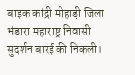बाइक कांद्री मोहाड़ी जिला भंडारा महाराष्ट्र निवासी सुदर्शन बारई की निकली।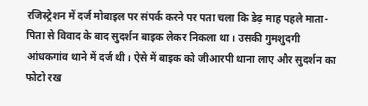रजिस्ट्रेशन में दर्ज मोबाइल पर संपर्क करने पर पता चला कि डेढ़ माह पहले माता-पिता से विवाद के बाद सुदर्शन बाइक लेकर निकला था। उसकी गुमशुदगी आंधकगांव थाने में दर्ज थी। ऐसे में बाइक को जीआरपी थाना लाए और सुदर्शन का फोटो रख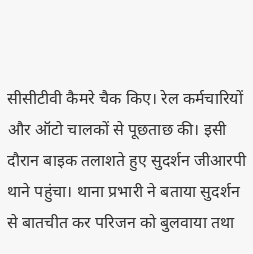सीसीटीवी कैमरे चैक किए। रेल कर्मचारियों और ऑटो चालकों से पूछताछ की। इसी दौरान बाइक तलाशते हुए सुदर्शन जीआरपी थाने पहुंचा। थाना प्रभारी ने बताया सुदर्शन से बातचीत कर परिजन को बुलवाया तथा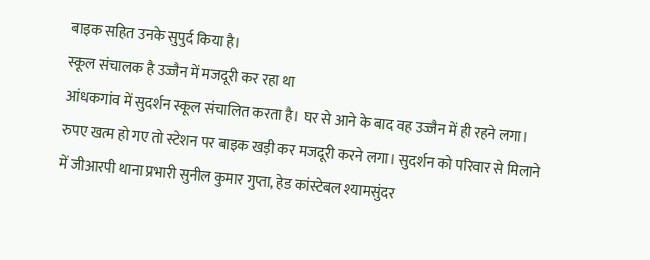बाइक सहित उनके सुपुर्द किया है।
स्कूल संचालक है उज्जैन में मजदूरी कर रहा था
आंधकगांव में सुदर्शन स्कूल संचालित करता है। घर से आने के बाद वह उज्जैन में ही रहने लगा। रुपए खत्म हो गए तो स्टेशन पर बाइक खड़ी कर मजदूरी करने लगा। सुदर्शन को परिवार से मिलाने में जीआरपी थाना प्रभारी सुनील कुमार गुप्ता, हेड कांस्टेबल श्यामसुंदर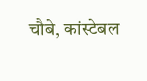चौबे, कांस्टेबल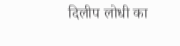दिलीप लोधी का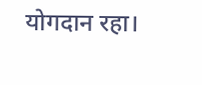योगदान रहा।